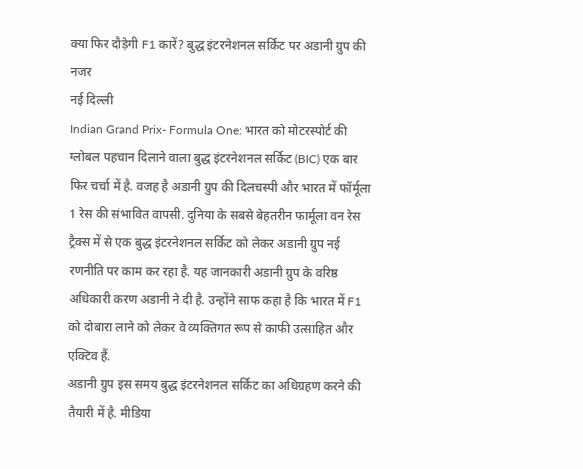क्या फिर दौड़ेगी F1 कारें? बुद्ध इंटरनेशनल सर्किट पर अडानी ग्रुप की नजर
नई दिल्ली
Indian Grand Prix- Formula One: भारत को मोटरस्पोर्ट की ग्लोबल पहचान दिलाने वाला बुद्ध इंटरनेशनल सर्किट (BIC) एक बार फिर चर्चा में है. वजह है अडानी ग्रुप की दिलचस्पी और भारत में फॉर्मूला 1 रेस की संभावित वापसी. दुनिया के सबसे बेहतरीन फार्मूला वन रेस ट्रैक्स में से एक बुद्ध इंटरनेशनल सर्किट को लेकर अडानी ग्रुप नई रणनीति पर काम कर रहा है. यह जानकारी अडानी ग्रुप के वरिष्ठ अधिकारी करण अडानी ने दी है. उन्होंने साफ कहा है कि भारत में F1 को दोबारा लाने को लेकर वे व्यक्तिगत रूप से काफी उत्साहित और एक्टिव हैं.
अडानी ग्रुप इस समय बुद्ध इंटरनेशनल सर्किट का अधिग्रहण करने की तैयारी में है. मीडिया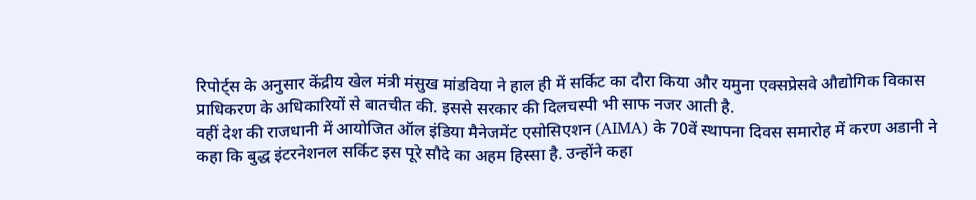रिपोर्ट्स के अनुसार केंद्रीय खेल मंत्री मंसुख मांडविया ने हाल ही में सर्किट का दौरा किया और यमुना एक्सप्रेसवे औद्योगिक विकास प्राधिकरण के अधिकारियों से बातचीत की. इससे सरकार की दिलचस्पी भी साफ नजर आती है.
वहीं देश की राजधानी में आयोजित ऑल इंडिया मैनेजमेंट एसोसिएशन (AIMA) के 70वें स्थापना दिवस समारोह में करण अडानी ने कहा कि बुद्ध इंटरनेशनल सर्किट इस पूरे सौदे का अहम हिस्सा है. उन्होंने कहा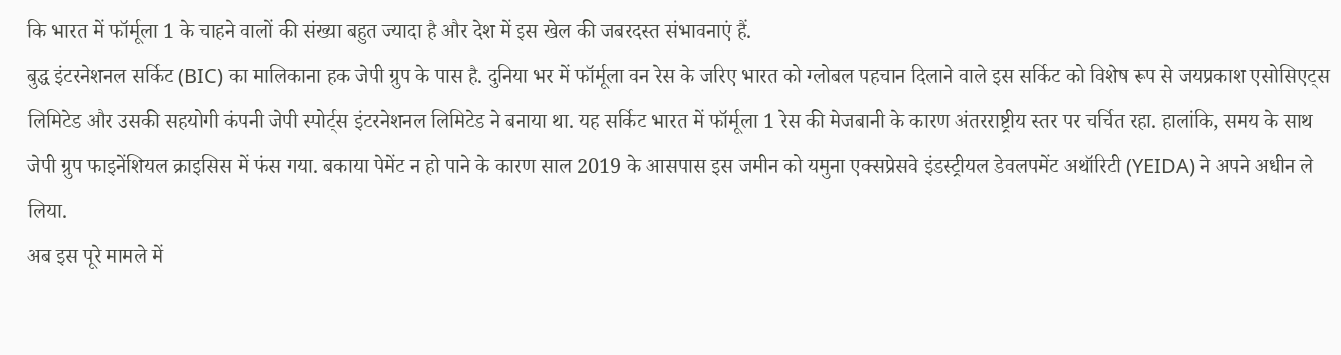कि भारत में फॉर्मूला 1 के चाहने वालों की संख्या बहुत ज्यादा है और देश में इस खेल की जबरदस्त संभावनाएं हैं.
बुद्ध इंटरनेशनल सर्किट (BIC) का मालिकाना हक जेपी ग्रुप के पास है. दुनिया भर में फॉर्मूला वन रेस के जरिए भारत को ग्लोबल पहचान दिलाने वाले इस सर्किट को विशेष रूप से जयप्रकाश एसोसिएट्स लिमिटेड और उसकी सहयोगी कंपनी जेपी स्पोर्ट्स इंटरनेशनल लिमिटेड ने बनाया था. यह सर्किट भारत में फॉर्मूला 1 रेस की मेजबानी के कारण अंतरराष्ट्रीय स्तर पर चर्चित रहा. हालांकि, समय के साथ जेपी ग्रुप फाइनेंशियल क्राइसिस में फंस गया. बकाया पेमेंट न हो पाने के कारण साल 2019 के आसपास इस जमीन को यमुना एक्सप्रेसवे इंडस्ट्रीयल डेवलपमेंट अथॉरिटी (YEIDA) ने अपने अधीन ले लिया.
अब इस पूरे मामले में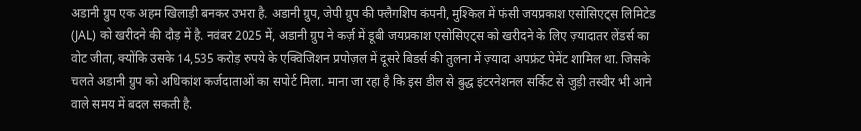अडानी ग्रुप एक अहम खिलाड़ी बनकर उभरा है. अडानी ग्रुप, जेपी ग्रुप की फ्लैगशिप कंपनी, मुश्किल में फंसी जयप्रकाश एसोसिएट्स लिमिटेड (JAL) को खरीदने की दौड़ में है. नवंबर 2025 में, अडानी ग्रुप ने कर्ज़ में डूबी जयप्रकाश एसोसिएट्स को खरीदने के लिए ज़्यादातर लेंडर्स का वोट जीता, क्योंकि उसके 14,535 करोड़ रुपये के एक्विजिशन प्रपोज़ल में दूसरे बिडर्स की तुलना में ज़्यादा अपफ्रंट पेमेंट शामिल था. जिसके चलते अडानी ग्रुप को अधिकांश कर्जदाताओं का सपोर्ट मिला. माना जा रहा है कि इस डील से बुद्ध इंटरनेशनल सर्किट से जुड़ी तस्वीर भी आने वाले समय में बदल सकती है.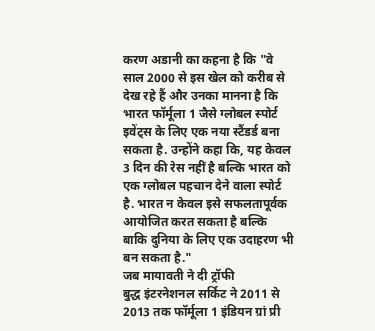करण अडानी का कहना है कि "वे साल 2000 से इस खेल को करीब से देख रहे हैं और उनका मानना है कि भारत फॉर्मूला 1 जैसे ग्लोबल स्पोर्ट इवेंट्स के लिए एक नया स्टैंडर्ड बना सकता है. उन्होंने कहा कि, यह केवल 3 दिन की रेस नहीं है बल्कि भारत को एक ग्लोबल पहचान देने वाला स्पोर्ट है. भारत न केवल इसे सफलतापूर्वक आयोजित करत सकता है बल्कि बाकि दुनिया के लिए एक उदाहरण भी बन सकता है."
जब मायावती ने दी ट्रॉफी
बुद्ध इंटरनेशनल सर्किट ने 2011 से 2013 तक फॉर्मूला 1 इंडियन ग्रां प्री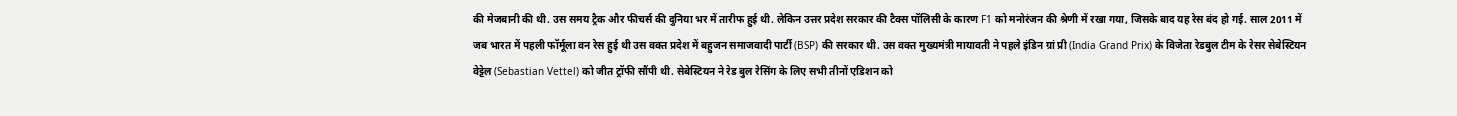की मेजबानी की थी. उस समय ट्रैक और फीचर्स की दुनिया भर में तारीफ हुई थी. लेकिन उत्तर प्रदेश सरकार की टैक्स पॉलिसी के कारण F1 को मनोरंजन की श्रेणी में रखा गया, जिसके बाद यह रेस बंद हो गई. साल 2011 में जब भारत में पहली फॉर्मूला वन रेस हुई थी उस वक्त प्रदेश में बहुजन समाजवादी पार्टी (BSP) की सरकार थी. उस वक्त मुख्यमंत्री मायावती ने पहले इंडिन ग्रां प्री (India Grand Prix) के विजेता रेडबुल टीम के रेसर सेबेस्टियन वेट्टेल (Sebastian Vettel) को जीत ट्रॉफी सौंपी थी. सेबेस्टियन ने रेड बुल रेसिंग के लिए सभी तीनों एडिशन को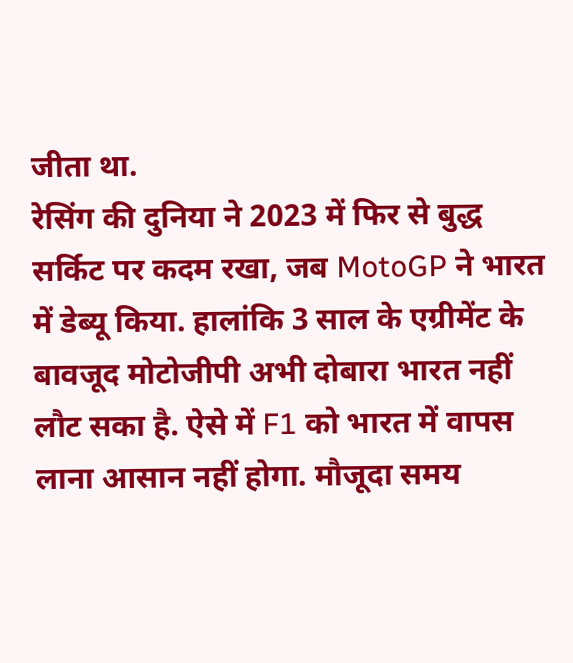जीता था.
रेसिंग की दुनिया ने 2023 में फिर से बुद्ध सर्किट पर कदम रखा, जब MotoGP ने भारत में डेब्यू किया. हालांकि 3 साल के एग्रीमेंट के बावजूद मोटोजीपी अभी दोबारा भारत नहीं लौट सका है. ऐसे में F1 को भारत में वापस लाना आसान नहीं होगा. मौजूदा समय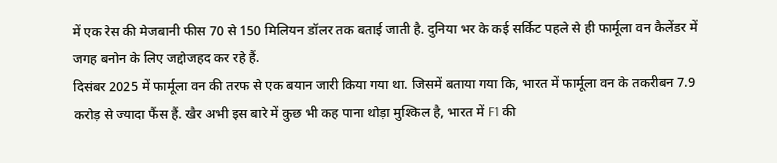में एक रेस की मेजबानी फीस 70 से 150 मिलियन डॉलर तक बताई जाती है. दुनिया भर के कई सर्किट पहले से ही फार्मूला वन कैलेंडर में जगह बनोन के लिए जद्दोजहद कर रहे हैं.
दिसंबर 2025 में फार्मूला वन की तरफ से एक बयान जारी किया गया था. जिसमें बताया गया कि, भारत में फार्मूला वन के तकरीबन 7.9 करोड़ से ज्यादा फैंस हैं. खैर अभी इस बारे में कुछ भी कह पाना थोड़ा मुश्किल है, भारत में F1 की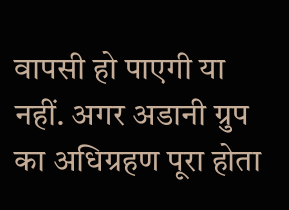वापसी हो पाएगी या नहीं. अगर अडानी ग्रुप का अधिग्रहण पूरा होता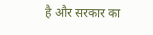है और सरकार का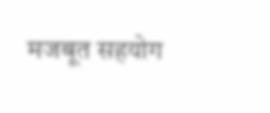मजबूत सहयोग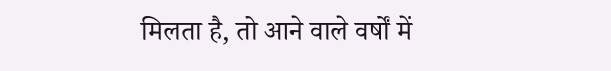मिलता है, तो आने वाले वर्षों में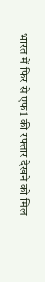भारत में फिर से एफ1 की रफ्तार देखने को मिल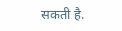सकती है.